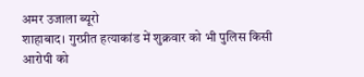अमर उजाला ब्यूरो
शाहाबाद। गुरप्रीत हत्याकांड में शुक्रवार को भी पुलिस किसी आरोपी को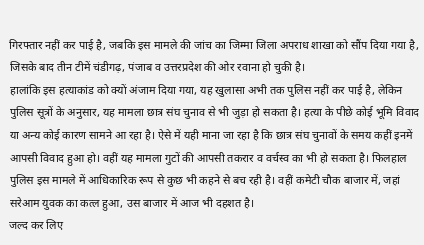गिरफ्तार नहीं कर पाई है, जबकि इस मामले की जांच का जिम्मा जिला अपराध शाखा को सौंप दिया गया है, जिसके बाद तीन टीमें चंडीगढ़, पंजाब व उत्तरप्रदेश की ओर रवाना हो चुकी है।
हालांकि इस हत्याकांड को क्यों अंजाम दिया गया, यह खुलासा अभी तक पुलिस नहीं कर पाई है, लेकिन पुलिस सूत्रों के अनुसार, यह मामला छात्र संघ चुनाव से भी जुड़ा हो सकता है। हत्या के पीछे कोई भूमि विवाद या अन्य कोई कारण सामने आ रहा है। ऐसे में यही माना जा रहा है कि छात्र संघ चुनावों के समय कहीं इनमें आपसी विवाद हुआ हो। वहीं यह मामला गुटों की आपसी तकरार व वर्चस्व का भी हो सकता है। फिलहाल पुलिस इस मामले में आधिकारिक रूप से कुछ भी कहने से बच रही है। वहीं कमेटी चौक बाजार में, जहां सरेआम युवक का कत्ल हुआ, उस बाजार में आज भी दहशत है।
जल्द कर लिए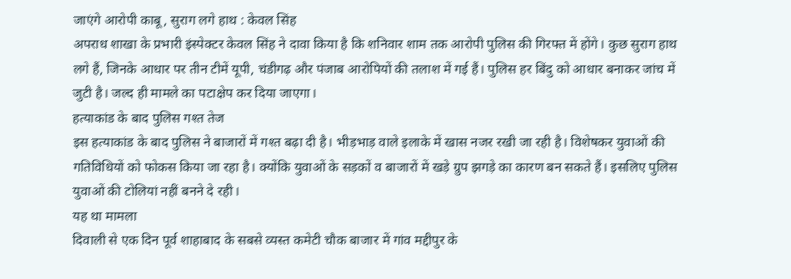जाएंगे आरोपी काबू, सुराग लगे हाथ : केवल सिंह
अपराध शाखा के प्रभारी इंस्पेक्टर केवल सिंह ने दावा किया है कि शनिवार शाम तक आरोपी पुलिस की गिरफ्त में होंगे। कुछ सुराग हाथ लगे हैं, जिनके आधार पर तीन टीमें यूपी, चंडीगढ़ और पंजाब आरोपियों की तलाश में गई हैं। पुलिस हर बिंदु को आधार बनाकर जांच में जुटी है। जल्द ही मामले का पटाक्षेप कर दिया जाएगा।
हत्याकांड के बाद पुलिस गश्त तेज
इस हत्याकांड के बाद पुलिस ने बाजारों में गश्त बढ़ा दी है। भीड़भाड़ वाले इलाके में खास नजर रखी जा रही है। विशेषकर युवाओं की गतिविधियों को फोकस किया जा रहा है। क्योंकि युवाओं के सड़कों व बाजारों में खड़े ग्रुप झगड़े का कारण बन सकते हैं। इसलिए पुलिस युवाओं की टोलियां नहीं बनने दे रही।
यह था मामला
दिवाली से एक दिन पूर्व शाहाबाद के सबसे व्यस्त कमेटी चौक बाजार में गांव मद्दीपुर के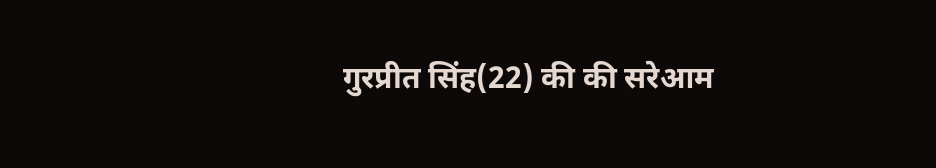गुरप्रीत सिंह(22) की की सरेआम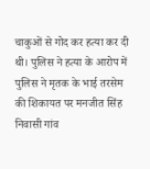चाकुओं से गोद कर हत्या कर दी थी। पुलिस ने हत्या के आरोप में पुलिस ने मृतक के भाई तरसेम की शिकायत पर मनजीत सिंह निवासी गांव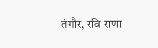तंगौर, रवि राणा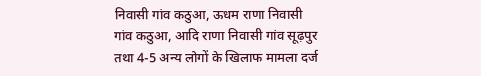निवासी गांव कठुआ, ऊधम राणा निवासी गांव कठुआ, आदि राणा निवासी गांव सूढ़पुर तथा 4-5 अन्य लोगों के खिलाफ मामला दर्ज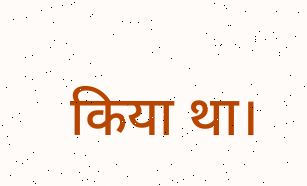किया था।